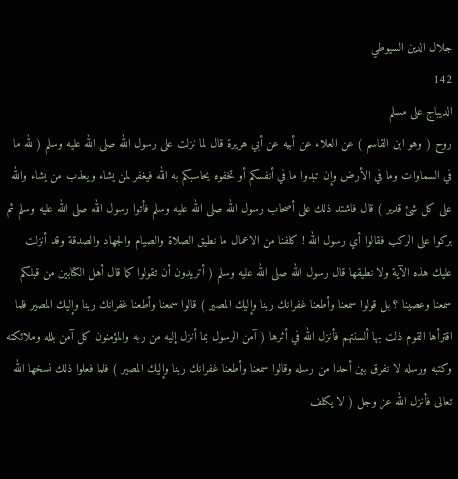جلال الدين السيوطي
142
الديباج على مسلم
روح ( وهو ابن القاسم ) عن العلاء عن أبيه عن أبي هريرة قال لما نزلت على رسول الله صلى الله عليه وسلم ( لله ما في السماوات وما في الأرض وإن تبدوا ما في أنفسكم أو تخفوه يحاسبكم به الله فيغفر لمن يشاء ويعذب من يشاء والله على كل شئ قدير ) قال فاشتد ذلك على أصحاب رسول الله صلى الله عليه وسلم فأتوا رسول الله صلى الله عليه وسلم ثم بركوا على الركب فقالوا أي رسول الله ! كلفنا من الاعمال ما نطيق الصلاة والصيام والجهاد والصدقة وقد أنزلت عليك هذه الآية ولا نطيقها قال رسول الله صلى الله عليه وسلم ( أتريدون أن تقولوا كما قال أهل الكتابين من قبلكم سمعنا وعصينا ؟ بل قولوا سمعنا وأطعنا غفرانك ربنا وإليك المصير ) قالوا سمعنا وأطعنا غفرانك ربنا وإليك المصير فلما اقترأها القوم ذلت بها ألسنتهم فأنزل الله في أثرها ( آمن الرسول بما أنزل إليه من ربه والمؤمنون كل آمن بلله وملائكته وكتبه ورسله لا نفرق بين أحدا من رسله وقالوا سمعنا وأطعنا غفرانك ربنا وإليك المصير ) فلما فعلوا ذلك نسخها الله تعالى فأنزل الله عز وجل ( لا يكلف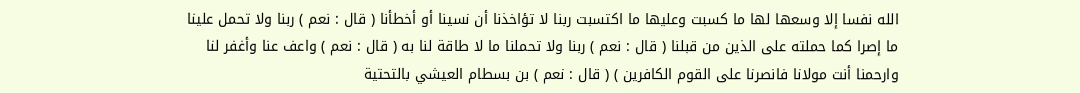الله نفسا إلا وسعها لها ما كسبت وعليها ما اكتسبت ربنا لا تؤاخذنا أن نسينا أو أخطأنا ( قال : نعم ) ربنا ولا تحمل علينا ما إصرا كما حملته على الذين من قبلنا ( قال : نعم ) ربنا ولا تحملنا ما لا طاقة لنا به ( قال : نعم ) واعف عنا وأغفر لنا وارحمنا أنت مولانا فانصرنا على القوم الكافرين ) ( قال : نعم ) بن بسطام العيشي بالتحتية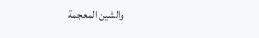والشين المعجمة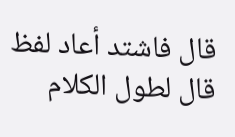قال فاشتد أعاد لفظ قال لطول الكلام